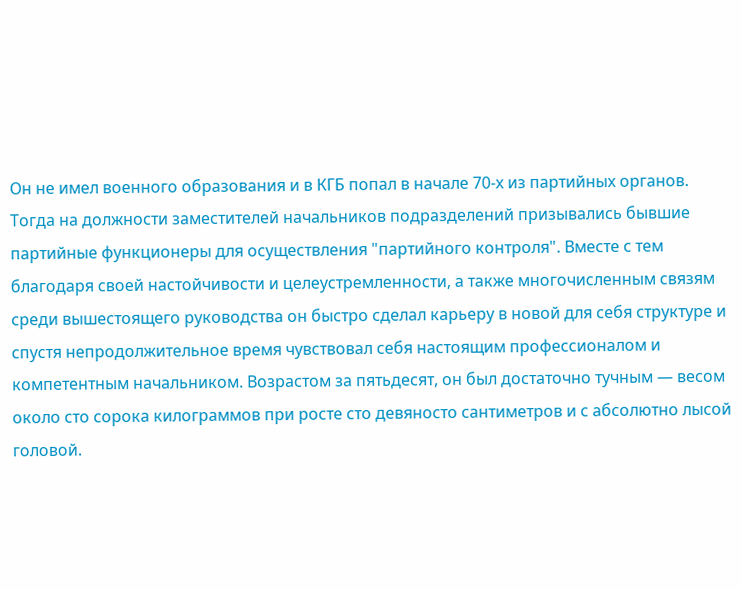Он не имел военного образования и в КГБ попал в начале 70-х из партийных органов. Тогда на должности заместителей начальников подразделений призывались бывшие партийные функционеры для осуществления "партийного контроля". Вместе с тем благодаря своей настойчивости и целеустремленности, а также многочисленным связям среди вышестоящего руководства он быстро сделал карьеру в новой для себя структуре и спустя непродолжительное время чувствовал себя настоящим профессионалом и компетентным начальником. Возрастом за пятьдесят, он был достаточно тучным — весом около сто сорока килограммов при росте сто девяносто сантиметров и с абсолютно лысой головой.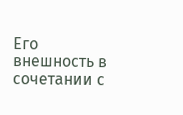Его внешность в сочетании с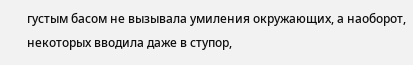густым басом не вызывала умиления окружающих, а наоборот, некоторых вводила даже в ступор,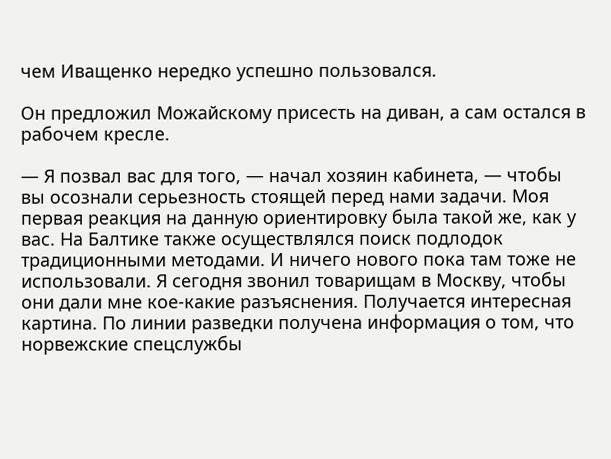чем Иващенко нередко успешно пользовался.

Он предложил Можайскому присесть на диван, а сам остался в рабочем кресле.

— Я позвал вас для того, — начал хозяин кабинета, — чтобы вы осознали серьезность стоящей перед нами задачи. Моя первая реакция на данную ориентировку была такой же, как у вас. На Балтике также осуществлялся поиск подлодок традиционными методами. И ничего нового пока там тоже не использовали. Я сегодня звонил товарищам в Москву, чтобы они дали мне кое-какие разъяснения. Получается интересная картина. По линии разведки получена информация о том, что норвежские спецслужбы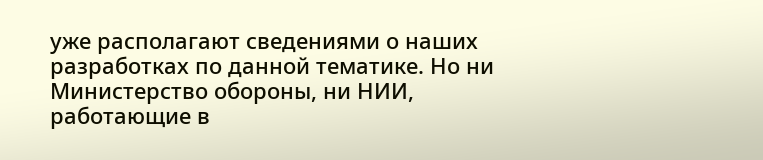уже располагают сведениями о наших разработках по данной тематике. Но ни Министерство обороны, ни НИИ, работающие в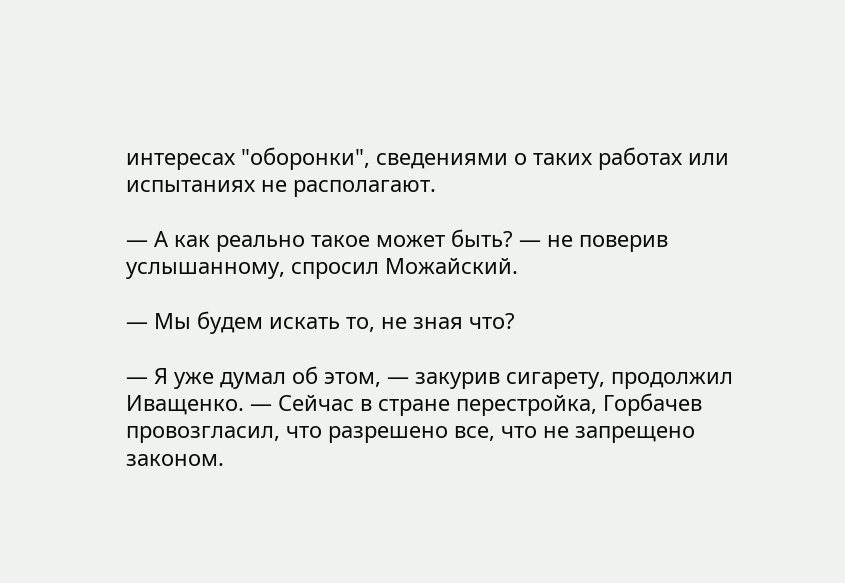интересах "оборонки", сведениями о таких работах или испытаниях не располагают.

— А как реально такое может быть? — не поверив услышанному, спросил Можайский.

— Мы будем искать то, не зная что?

— Я уже думал об этом, — закурив сигарету, продолжил Иващенко. — Сейчас в стране перестройка, Горбачев провозгласил, что разрешено все, что не запрещено законом.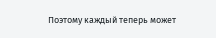Поэтому каждый теперь может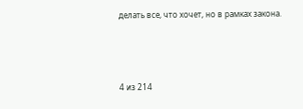делать все, что хочет, но в рамках закона.



4 из 214